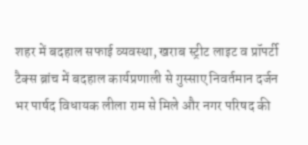शहर में बदहाल सफाई व्यवस्था, खराब स्ट्रीट लाइट व प्रॉपर्टी टैक्स ब्रांच में बदहाल कार्यप्रणाली से गुस्साए निवर्तमान दर्जन भर पार्षद विधायक लीला राम से मिले और नगर परिषद की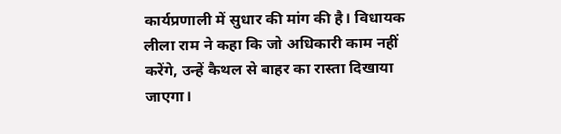कार्यप्रणाली में सुधार की मांग की है। विधायक लीला राम ने कहा कि जो अधिकारी काम नहीं करेंगे, उन्हें कैथल से बाहर का रास्ता दिखाया जाएगा।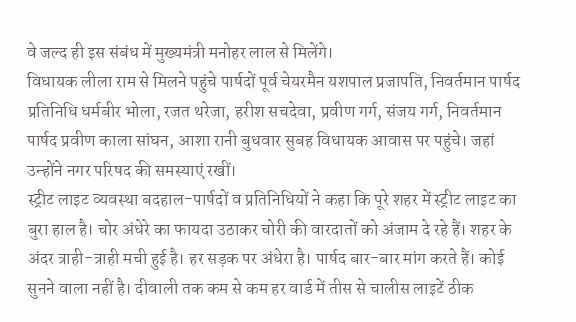वे जल्द ही इस संबंध में मुख्यमंत्री मनोहर लाल से मिलेंगे।
विधायक लीला राम से मिलने पहुंचे पार्षदों पूर्व चेयरमैन यशपाल प्रजापति, निवर्तमान पार्षद प्रतिनिधि धर्मबीर भोला, रजत थरेजा, हरीश सचदेवा, प्रवीण गर्ग, संजय गर्ग, निवर्तमान पार्षद प्रवीण काला सांघन, आशा रानी बुधवार सुबह विधायक आवास पर पहुंचे। जहां उन्होंने नगर परिषद की समस्याएं रखीं।
स्ट्रीट लाइट व्यवस्था बदहाल-पार्षदों व प्रतिनिधियों ने कहा कि पूरे शहर में स्ट्रीट लाइट का बुरा हाल है। चोर अंधेरे का फायदा उठाकर चोरी की वारदातों को अंजाम दे रहे हैं। शहर के अंदर त्राही-त्राही मची हुई है। हर सड़क पर अंधेरा है। पार्षद बार-बार मांग करते हैं। कोई सुनने वाला नहीं है। दीवाली तक कम से कम हर वार्ड में तीस से चालीस लाइटें ठीक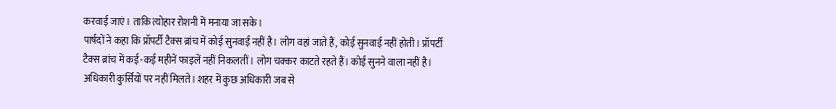करवाई जाएं। ताकि त्योहार रोशनी में मनाया जा सके।
पार्षदों ने कहा कि प्रॉपर्टी टैक्स ब्रांच में कोई सुनवाई नहीं है। लोग वहां जाते हैं, कोई सुनवाई नहीं होती। प्रॉपर्टी टैक्स ब्रांच में कई-कई महीनें फाइलें नहीं निकलतीं। लोग चक्कर काटते रहते हैं। कोई सुनने वाला नहीं है। अधिकारी कुर्सियों पर नहीं मिलते। शहर में कुछ अधिकारी जब से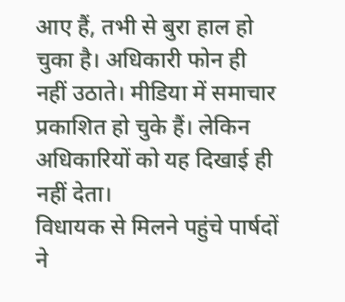आए हैं, तभी से बुरा हाल हो चुका है। अधिकारी फोन ही नहीं उठाते। मीडिया में समाचार प्रकाशित हो चुके हैं। लेकिन अधिकारियों को यह दिखाई ही नहीं देता।
विधायक से मिलने पहुंचे पार्षदों ने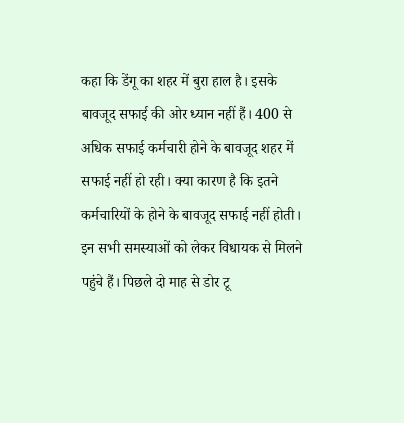कहा कि डेंगू का शहर में बुरा हाल है। इसके बावजूद सफाई की ओर ध्यान नहीं हैं। 400 से अधिक सफाई कर्मचारी होने के बावजूद शहर में सफाई नहीं हो रही। क्या कारण है कि इतने कर्मचारियों के होने के बावजूद सफाई नहीं होती। इन सभी समस्याओं को लेकर विधायक से मिलने पहुंचे हैं। पिछले दो माह से डोर टू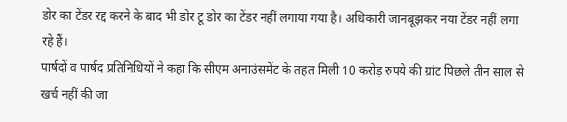डोर का टेंडर रद्द करने के बाद भी डोर टू डोर का टेंडर नहीं लगाया गया है। अधिकारी जानबूझकर नया टेंडर नहीं लगा रहे हैं।
पार्षदों व पार्षद प्रतिनिधियों ने कहा कि सीएम अनाउंसमेंट के तहत मिली 10 करोड़ रुपये की ग्रांट पिछले तीन साल से खर्च नहीं की जा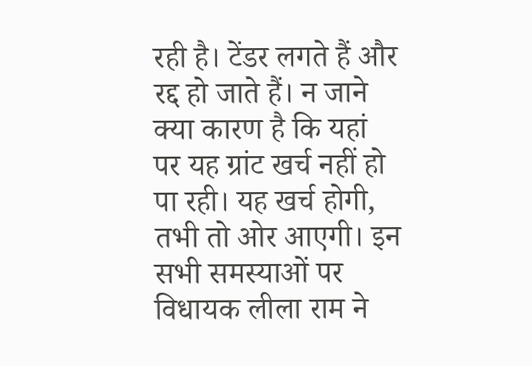रही है। टेंडर लगते हैं और रद्द हो जाते हैं। न जाने क्या कारण है कि यहां पर यह ग्रांट खर्च नहीं हो पा रही। यह खर्च होगी, तभी तो ओर आएगी। इन सभी समस्याओं पर विधायक लीला राम ने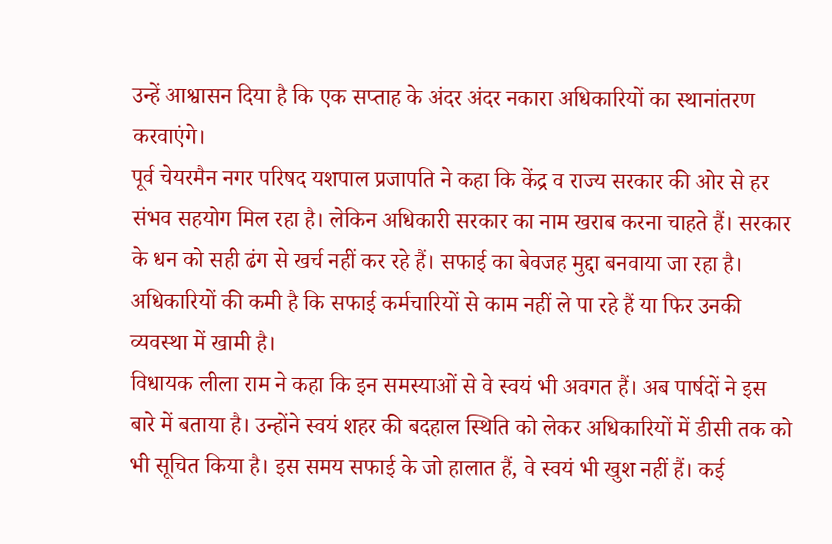उन्हें आश्वासन दिया है कि एक सप्ताह के अंदर अंदर नकारा अधिकारियों का स्थानांतरण करवाएंगे।
पूर्व चेयरमैन नगर परिषद यशपाल प्रजापति ने कहा कि केंद्र व राज्य सरकार की ओर से हर संभव सहयोग मिल रहा है। लेकिन अधिकारी सरकार का नाम खराब करना चाहते हैं। सरकार के धन को सही ढंग से खर्च नहीं कर रहे हैं। सफाई का बेवजह मुद्दा बनवाया जा रहा है। अधिकारियों की कमी है कि सफाई कर्मचारियों से काम नहीं ले पा रहे हैं या फिर उनकी व्यवस्था में खामी है।
विधायक लीला राम ने कहा कि इन समस्याओं से वे स्वयं भी अवगत हैं। अब पार्षदों ने इस बारे में बताया है। उन्होंने स्वयं शहर की बदहाल स्थिति को लेकर अधिकारियों में डीसी तक को भी सूचित किया है। इस समय सफाई के जो हालात हैं, वे स्वयं भी खुश नहीं हैं। कई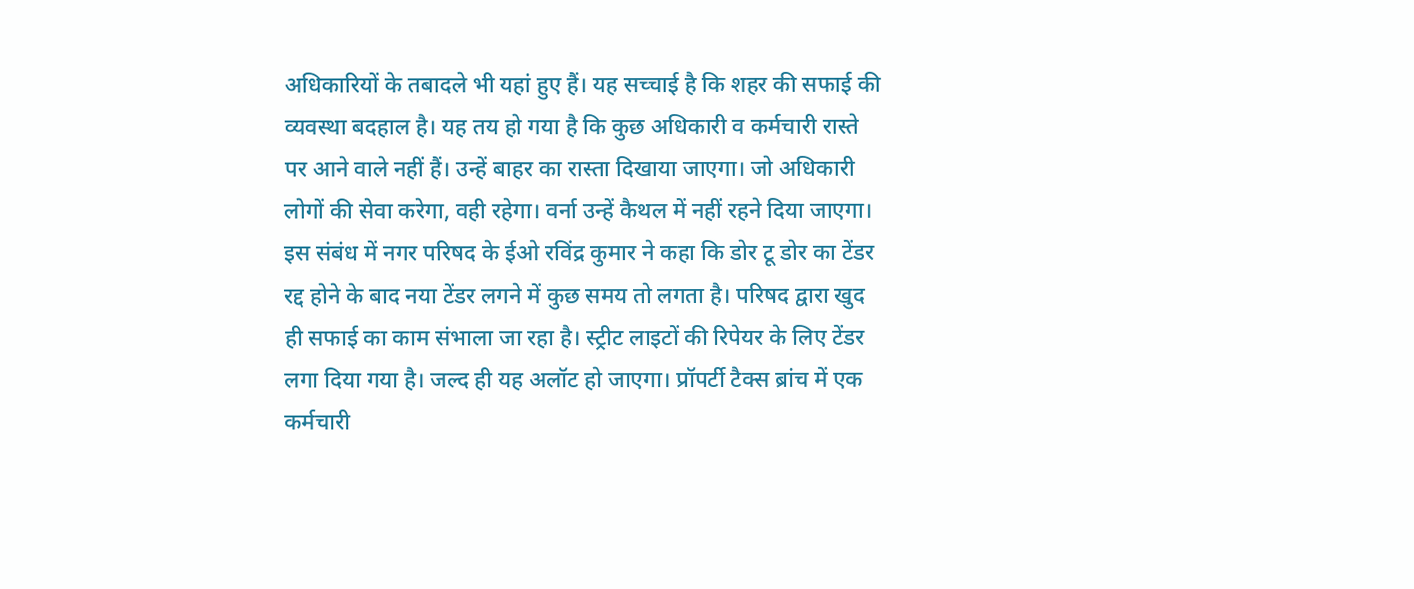अधिकारियों के तबादले भी यहां हुए हैं। यह सच्चाई है कि शहर की सफाई की व्यवस्था बदहाल है। यह तय हो गया है कि कुछ अधिकारी व कर्मचारी रास्ते पर आने वाले नहीं हैं। उन्हें बाहर का रास्ता दिखाया जाएगा। जो अधिकारी लोगों की सेवा करेगा, वही रहेगा। वर्ना उन्हें कैथल में नहीं रहने दिया जाएगा। इस संबंध में नगर परिषद के ईओ रविंद्र कुमार ने कहा कि डोर टू डोर का टेंडर रद्द होने के बाद नया टेंडर लगने में कुछ समय तो लगता है। परिषद द्वारा खुद ही सफाई का काम संभाला जा रहा है। स्ट्रीट लाइटों की रिपेयर के लिए टेंडर लगा दिया गया है। जल्द ही यह अलॉट हो जाएगा। प्रॉपर्टी टैक्स ब्रांच में एक कर्मचारी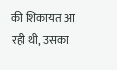की शिकायत आ रही थी, उसका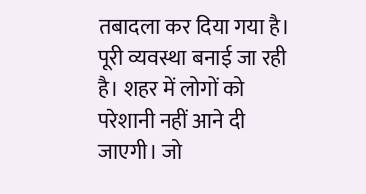तबादला कर दिया गया है। पूरी व्यवस्था बनाई जा रही है। शहर में लोगों को परेशानी नहीं आने दी जाएगी। जो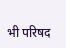भी परिषद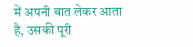में अपनी बात लेकर आता है, उसकी पूरी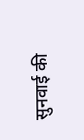सुनवाई की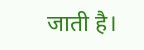जाती है।